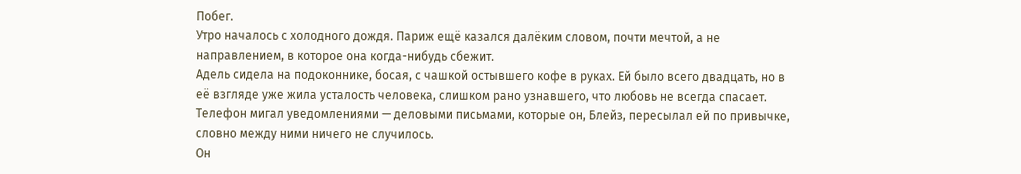Побег.
Утро началось с холодного дождя. Париж ещё казался далёким словом, почти мечтой, а не направлением, в которое она когда-нибудь сбежит.
Адель сидела на подоконнике, босая, с чашкой остывшего кофе в руках. Ей было всего двадцать, но в её взгляде уже жила усталость человека, слишком рано узнавшего, что любовь не всегда спасает.
Телефон мигал уведомлениями — деловыми письмами, которые он, Блейз, пересылал ей по привычке, словно между ними ничего не случилось.
Он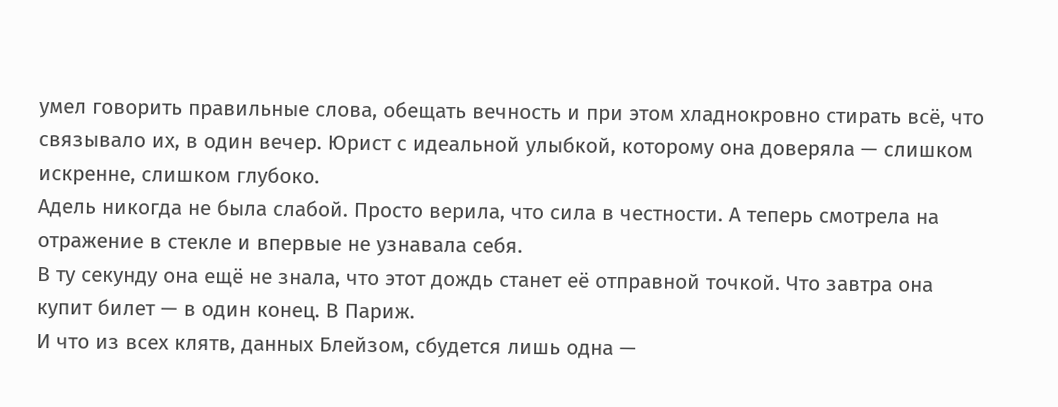умел говорить правильные слова, обещать вечность и при этом хладнокровно стирать всё, что связывало их, в один вечер. Юрист с идеальной улыбкой, которому она доверяла — слишком искренне, слишком глубоко.
Адель никогда не была слабой. Просто верила, что сила в честности. А теперь смотрела на отражение в стекле и впервые не узнавала себя.
В ту секунду она ещё не знала, что этот дождь станет её отправной точкой. Что завтра она купит билет — в один конец. В Париж.
И что из всех клятв, данных Блейзом, сбудется лишь одна —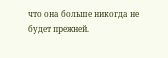что она больше никогда не будет прежней.